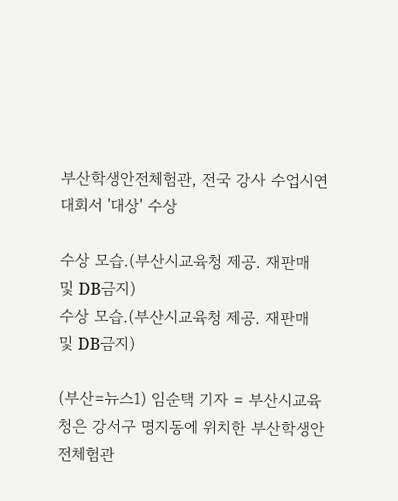부산학생안전체험관, 전국 강사 수업시연대회서 '대상' 수상

수상 모습.(부산시교육청 제공. 재판매 및 DB금지)
수상 모습.(부산시교육청 제공. 재판매 및 DB금지)

(부산=뉴스1) 임순택 기자 = 부산시교육청은 강서구 명지동에 위치한 부산학생안전체험관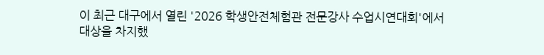이 최근 대구에서 열린 '2026 학생안전체험관 전문강사 수업시연대회'에서 대상을 차지했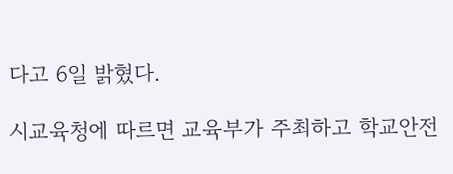다고 6일 밝혔다.

시교육청에 따르면 교육부가 주최하고 학교안전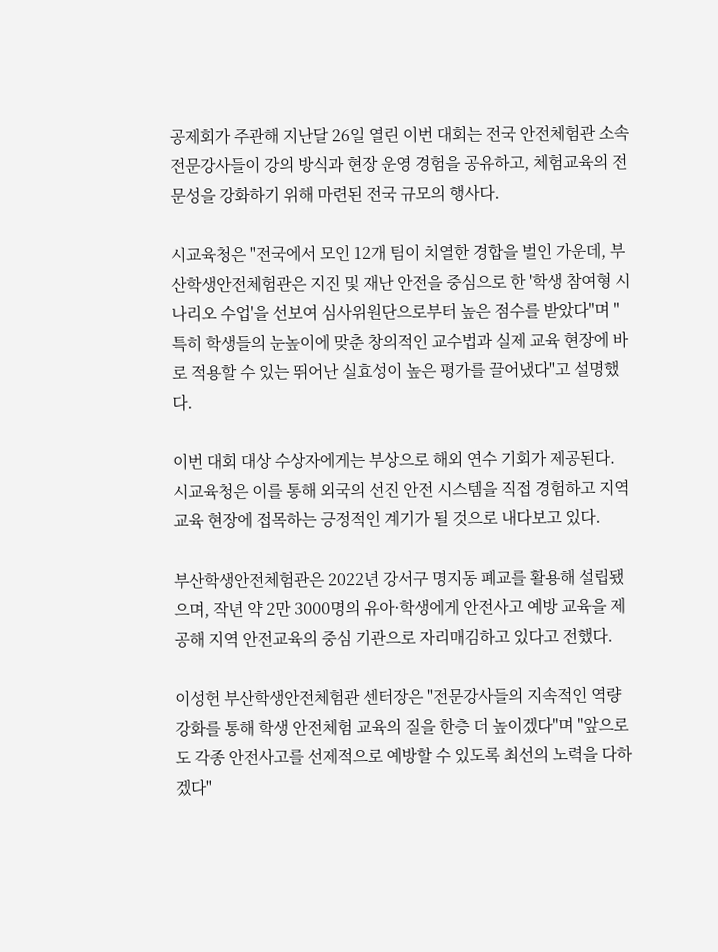공제회가 주관해 지난달 26일 열린 이번 대회는 전국 안전체험관 소속 전문강사들이 강의 방식과 현장 운영 경험을 공유하고, 체험교육의 전문성을 강화하기 위해 마련된 전국 규모의 행사다.

시교육청은 "전국에서 모인 12개 팀이 치열한 경합을 벌인 가운데, 부산학생안전체험관은 지진 및 재난 안전을 중심으로 한 '학생 참여형 시나리오 수업'을 선보여 심사위원단으로부터 높은 점수를 받았다"며 "특히 학생들의 눈높이에 맞춘 창의적인 교수법과 실제 교육 현장에 바로 적용할 수 있는 뛰어난 실효성이 높은 평가를 끌어냈다"고 설명했다.

이번 대회 대상 수상자에게는 부상으로 해외 연수 기회가 제공된다. 시교육청은 이를 통해 외국의 선진 안전 시스템을 직접 경험하고 지역 교육 현장에 접목하는 긍정적인 계기가 될 것으로 내다보고 있다.

부산학생안전체험관은 2022년 강서구 명지동 폐교를 활용해 설립됐으며, 작년 약 2만 3000명의 유아·학생에게 안전사고 예방 교육을 제공해 지역 안전교육의 중심 기관으로 자리매김하고 있다고 전했다.

이성헌 부산학생안전체험관 센터장은 "전문강사들의 지속적인 역량 강화를 통해 학생 안전체험 교육의 질을 한층 더 높이겠다"며 "앞으로도 각종 안전사고를 선제적으로 예방할 수 있도록 최선의 노력을 다하겠다"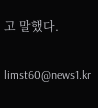고 말했다.

limst60@news1.kr